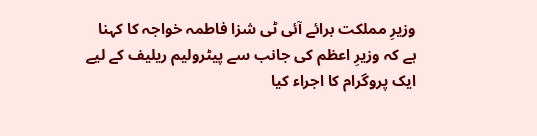وزیرِ مملکت برائے آئی ٹی شزا فاطمہ خواجہ کا کہنا ہے کہ وزیرِ اعظم کی جانب سے پیٹرولیم ریلیف کے لیے ایک پروگرام کا اجراء کیا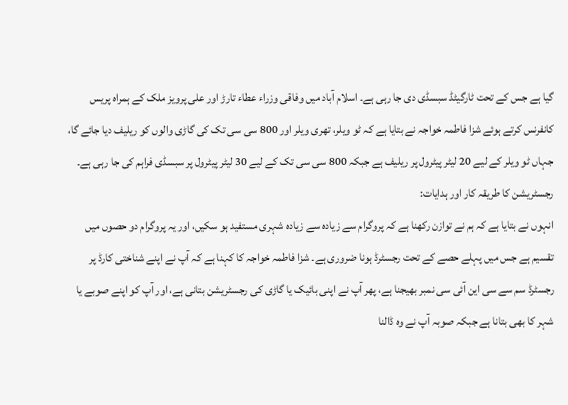گیا ہے جس کے تحت ٹارگیٹڈ سبسڈی دی جا رہی ہے۔ اسلام آباد میں وفاقی وزراء عطاء تارڑ اور علی پرویز ملک کے ہمراہ پریس کانفرنس کرتے ہوئے شزا فاطمہ خواجہ نے بتایا ہے کہ ٹو ویلر، تھری ویلر اور 800 سی سی تک کی گاڑی والوں کو ریلیف دیا جائے گا، جہاں ٹو ویلر کے لیے 20 لیٹر پیٹرول پر ریلیف ہے جبکہ 800 سی سی تک کے لیے 30 لیٹر پیٹرول پر سبسڈی فراہم کی جا رہی ہے۔
رجسٹریشن کا طریقہ کار اور ہدایات:
انہوں نے بتایا ہے کہ ہم نے توازن رکھنا ہے کہ پروگرام سے زیادہ سے زیادہ شہری مستفید ہو سکیں، اور یہ پروگرام دو حصوں میں تقسیم ہے جس میں پہلے حصے کے تحت رجسٹرڈ ہونا ضروری ہے۔ شزا فاطمہ خواجہ کا کہنا ہے کہ آپ نے اپنے شناختی کارڈ پر رجسٹرڈ سم سے سی این آئی سی نمبر بھیجنا ہے، پھر آپ نے اپنی بائیک یا گاڑی کی رجسٹریشن بتانی ہے، اور آپ کو اپنے صوبے یا شہر کا بھی بتانا ہے جبکہ صوبہ آپ نے وہ ڈالنا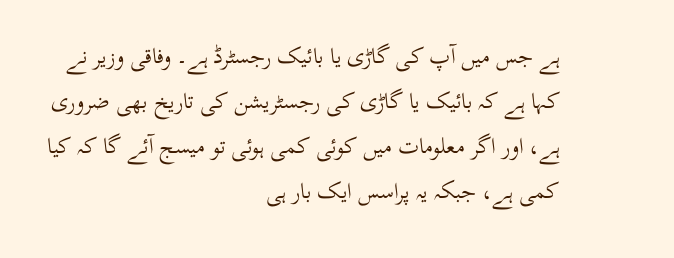ہے جس میں آپ کی گاڑی یا بائیک رجسٹرڈ ہے۔ وفاقی وزیر نے کہا ہے کہ بائیک یا گاڑی کی رجسٹریشن کی تاریخ بھی ضروری ہے، اور اگر معلومات میں کوئی کمی ہوئی تو میسج آئے گا کہ کیا کمی ہے، جبکہ یہ پراسس ایک بار ہی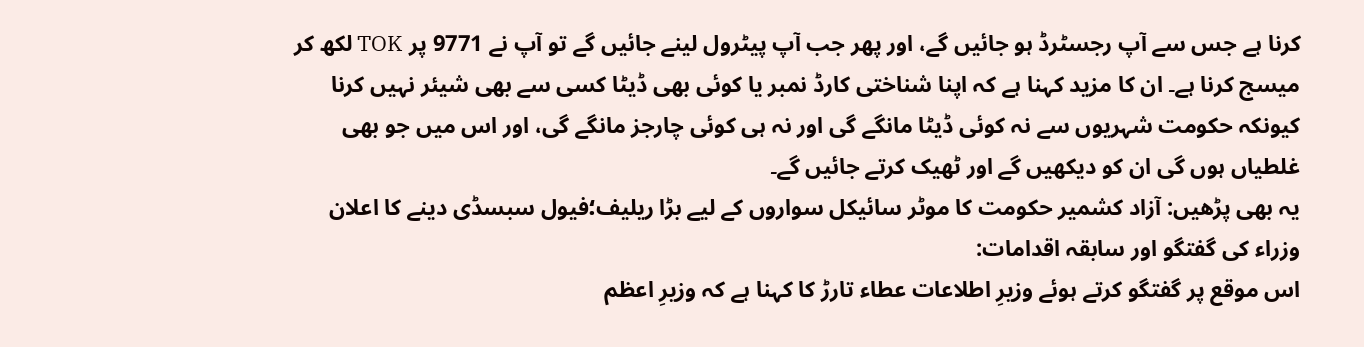کرنا ہے جس سے آپ رجسٹرڈ ہو جائیں گے، اور پھر جب آپ پیٹرول لینے جائیں گے تو آپ نے 9771 پر TOK لکھ کر میسج کرنا ہے۔ ان کا مزید کہنا ہے کہ اپنا شناختی کارڈ نمبر یا کوئی بھی ڈیٹا کسی سے بھی شیئر نہیں کرنا کیونکہ حکومت شہریوں سے نہ کوئی ڈیٹا مانگے گی اور نہ ہی کوئی چارجز مانگے گی، اور اس میں جو بھی غلطیاں ہوں گی ان کو دیکھیں گے اور ٹھیک کرتے جائیں گے۔
یہ بھی پڑھیں: آزاد کشمیر حکومت کا موٹر سائیکل سواروں کے لیے بڑا ریلیف؛فیول سبسڈی دینے کا اعلان
وزراء کی گفتگو اور سابقہ اقدامات:
اس موقع پر گفتگو کرتے ہوئے وزیرِ اطلاعات عطاء تارڑ کا کہنا ہے کہ وزیرِ اعظم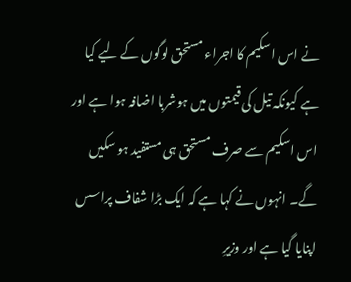نے اس اسکیم کا اجراء مستحق لوگوں کے لیے کیا ہے کیونکہ تیل کی قیمتوں میں ہوشربا اضافہ ہوا ہے اور اس اسکیم سے صرف مستحق ہی مستفید ہو سکیں گے۔ انہوں نے کہا ہے کہ ایک بڑا شفاف پراسس اپنایا گیا ہے اور وزیرِ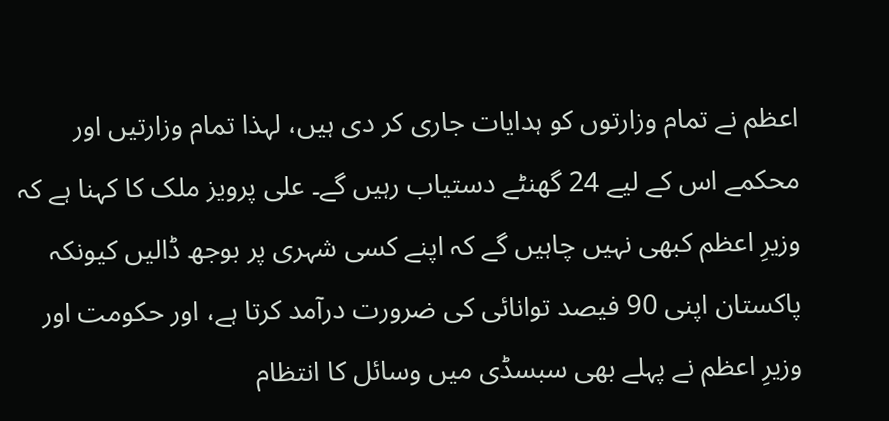اعظم نے تمام وزارتوں کو ہدایات جاری کر دی ہیں، لہذا تمام وزارتیں اور محکمے اس کے لیے 24 گھنٹے دستیاب رہیں گے۔ علی پرویز ملک کا کہنا ہے کہ وزیرِ اعظم کبھی نہیں چاہیں گے کہ اپنے کسی شہری پر بوجھ ڈالیں کیونکہ پاکستان اپنی 90 فیصد توانائی کی ضرورت درآمد کرتا ہے، اور حکومت اور وزیرِ اعظم نے پہلے بھی سبسڈی میں وسائل کا انتظام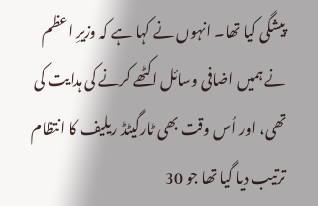پیشگی کیا تھا۔ انہوں نے کہا ہے کہ وزیرِ اعظم نے ہمیں اضافی وسائل اکٹھے کرنے کی ہدایت کی تھی، اور اُس وقت بھی ٹارگیٹڈ ریلیف کا انتظام ترتیب دیا گیا تھا جو 30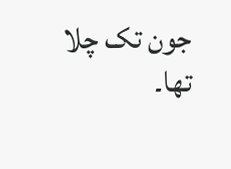جون تک چلا تھا۔